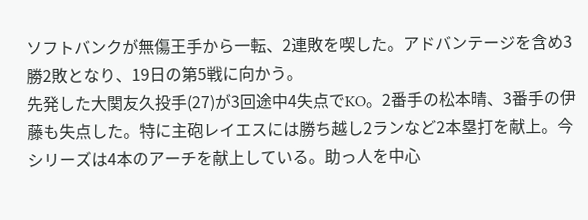ソフトバンクが無傷王手から一転、2連敗を喫した。アドバンテージを含め3勝2敗となり、19日の第5戦に向かう。
先発した大関友久投手(27)が3回途中4失点でKO。2番手の松本晴、3番手の伊藤も失点した。特に主砲レイエスには勝ち越し2ランなど2本塁打を献上。今シリーズは4本のアーチを献上している。助っ人を中心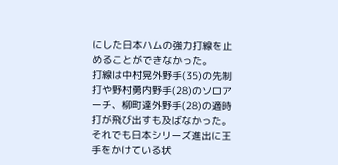にした日本ハムの強力打線を止めることができなかった。
打線は中村晃外野手(35)の先制打や野村勇内野手(28)のソロアーチ、柳町達外野手(28)の適時打が飛び出すも及ばなかった。それでも日本シリーズ進出に王手をかけている状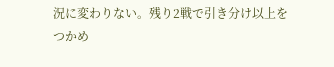況に変わりない。残り2戦で引き分け以上をつかめ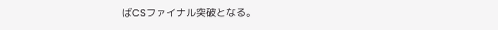ばCSファイナル突破となる。